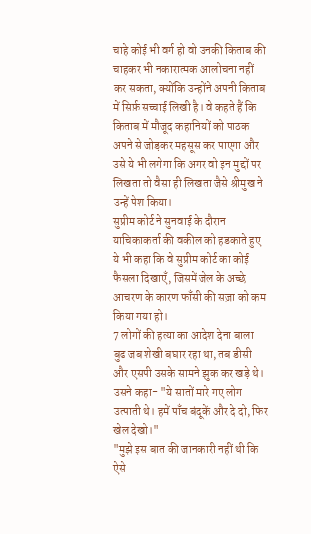चाहे कोई भी वर्ग हो वो उनकी किताब की चाहकर भी नकारात्मक आलोचना नहीं कर सकता, क्योंकि उन्होंने अपनी किताब में सिर्फ़ सच्चाई लिखी है। वे कहते हैं कि किताब में मौजूद कहानियों को पाठक अपने से जोड़कर महसूस कर पाएगा और उसे ये भी लगेगा कि अगर वो इन मुद्दों पर लिखता तो वैसा ही लिखता जैसे श्रीमुख ने उन्हें पेश किया।
सुप्रीम कोर्ट ने सुनवाई के दौरान याचिकाकर्ता की वकील को हडकाते हुए ये भी कहा कि वे सुप्रीम कोर्ट का कोई फैसला दिखाएँ, जिसमें जेल के अच्छे आचरण के कारण फाँसी की सज़ा को कम किया गया हो।
7 लोगों की हत्या का आदेश देना बाला बुढ जब शेखी बघार रहा था, तब डीसी और एसपी उसके सामने झुक कर खड़े थे। उसने कहा- "ये सातों मारे गए लोग उत्पाती थे। हमें पाँच बंदूकें और दे दो, फिर खेल देखो।"
"मुझे इस बात की जानकारी नहीं थी कि ऐसे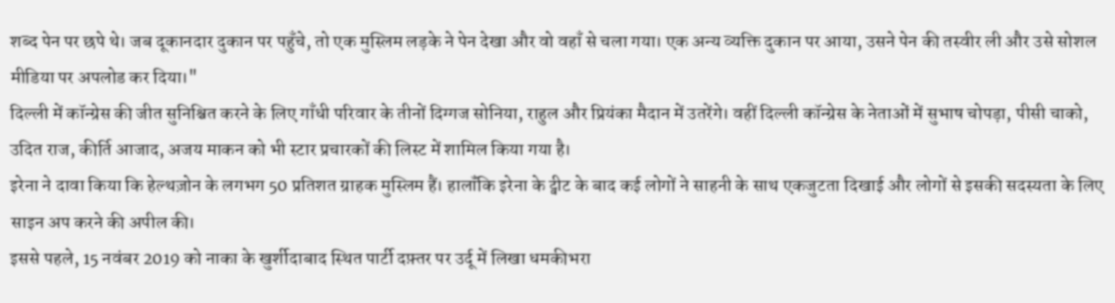शब्द पेन पर छपे थे। जब दूकानदार दुकान पर पहुँचे, तो एक मुस्लिम लड़के ने पेन देखा और वो वहाँ से चला गया। एक अन्य व्यक्ति दुकान पर आया, उसने पेन की तस्वीर ली और उसे सोशल मीडिया पर अपलोड कर दिया।"
दिल्ली में कॉन्ग्रेस की जीत सुनिश्चित करने के लिए गाँधी परिवार के तीनों दिग्गज सोनिया, राहुल और प्रियंका मैदान में उतरेंगे। वहीं दिल्ली कॉन्ग्रेस के नेताओं में सुभाष चोपड़ा, पीसी चाको, उदित राज, कीर्ति आजाद, अजय माकन को भी स्टार प्रचारकों की लिस्ट में शामिल किया गया है।
इरेना ने दावा किया कि हेल्थज़ोन के लगभग 50 प्रतिशत ग्राहक मुस्लिम हैं। हालॉंकि इरेना के ट्वीट के बाद कई लोगों ने साहनी के साथ एकजुटता दिखाई और लोगों से इसकी सदस्यता के लिए साइन अप करने की अपील की।
इससे पहले, 15 नवंबर 2019 को नाका के खुर्शीदाबाद स्थित पार्टी दफ़्तर पर उर्दू में लिखा धमकीभरा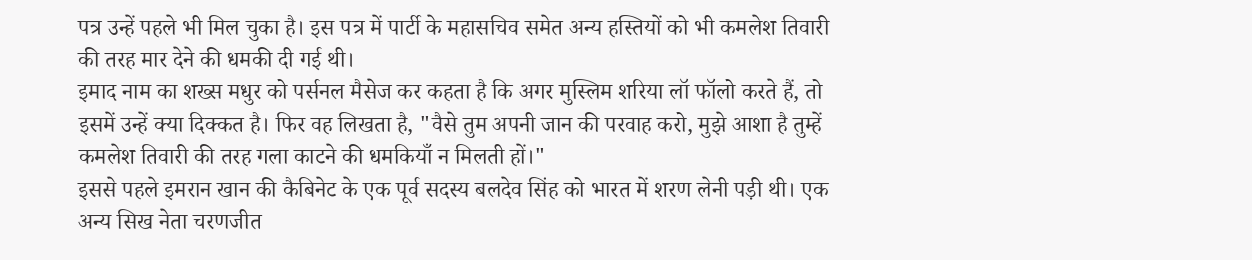पत्र उन्हें पहले भी मिल चुका है। इस पत्र में पार्टी के महासचिव समेत अन्य हस्तियों को भी कमलेश तिवारी की तरह मार देने की धमकी दी गई थी।
इमाद नाम का शख्स मधुर को पर्सनल मैसेज कर कहता है कि अगर मुस्लिम शरिया लॉ फॉलो करते हैं, तो इसमें उन्हें क्या दिक्कत है। फिर वह लिखता है, "वैसे तुम अपनी जान की परवाह करो, मुझे आशा है तुम्हें कमलेश तिवारी की तरह गला काटने की धमकियाँ न मिलती हों।"
इससे पहले इमरान खान की कैबिनेट के एक पूर्व सदस्य बलदेव सिंह को भारत में शरण लेनी पड़ी थी। एक अन्य सिख नेता चरणजीत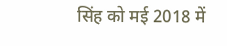सिंह को मई 2018 में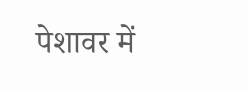पेशावर में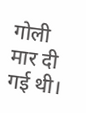गोली मार दी गई थी।